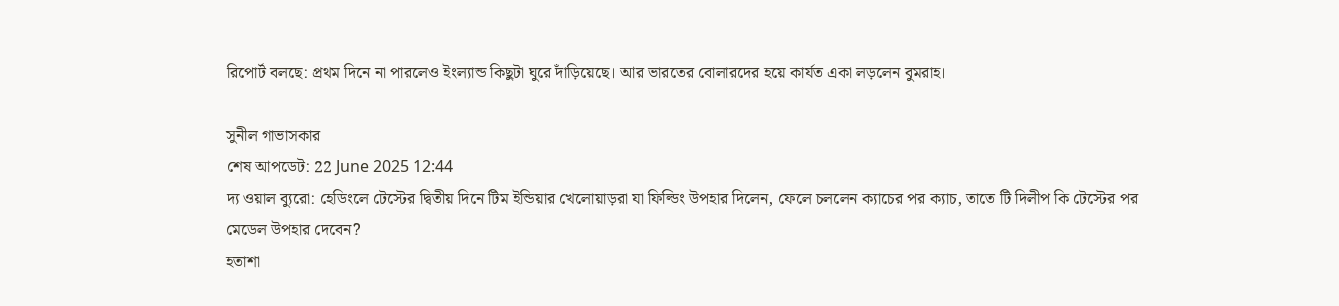রিপোর্ট বলছে: প্রথম দিনে না পারলেও ইংল্যান্ড কিছুটা ঘুরে দাঁড়িয়েছে। আর ভারতের বোলারদের হয়ে কার্যত একা লড়লেন বুমরাহ।

সুনীল গাভাসকার
শেষ আপডেট: 22 June 2025 12:44
দ্য ওয়াল ব্যুরো: হেডিংলে টেস্টের দ্বিতীয় দিনে টিম ইন্ডিয়ার খেলোয়াড়রা যা ফিল্ডিং উপহার দিলেন, ফেলে চললেন ক্যাচের পর ক্যাচ, তাতে টি দিলীপ কি টেস্টের পর মেডেল উপহার দেবেন?
হতাশা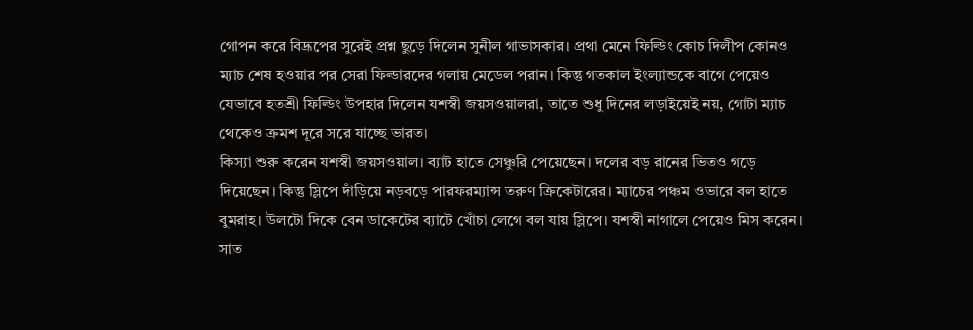গোপন করে বিদ্রূপের সুরেই প্রশ্ন ছুড়ে দিলেন সুনীল গাভাসকার। প্রথা মেনে ফিল্ডিং কোচ দিলীপ কোনও ম্যাচ শেষ হওয়ার পর সেরা ফিল্ডারদের গলায় মেডেল পরান। কিন্তু গতকাল ইংল্যান্ডকে বাগে পেয়েও যেভাবে হতশ্রী ফিল্ডিং উপহার দিলেন যশস্বী জয়সওয়ালরা, তাতে শুধু দিনের লড়াইয়েই নয়, গোটা ম্যাচ থেকেও ক্রমশ দূরে সরে যাচ্ছে ভারত।
কিস্যা শুরু করেন যশস্বী জয়সওয়াল। ব্যাট হাতে সেঞ্চুরি পেয়েছেন। দলের বড় রানের ভিতও গড়ে দিয়েছেন। কিন্তু স্লিপে দাঁড়িয়ে নড়বড়ে পারফরম্যান্স তরুণ ক্রিকেটারের। ম্যাচের পঞ্চম ওভারে বল হাতে বুমরাহ। উলটো দিকে বেন ডাকেটের ব্যাটে খোঁচা লেগে বল যায় স্লিপে। যশস্বী নাগালে পেয়েও মিস করেন।
সাত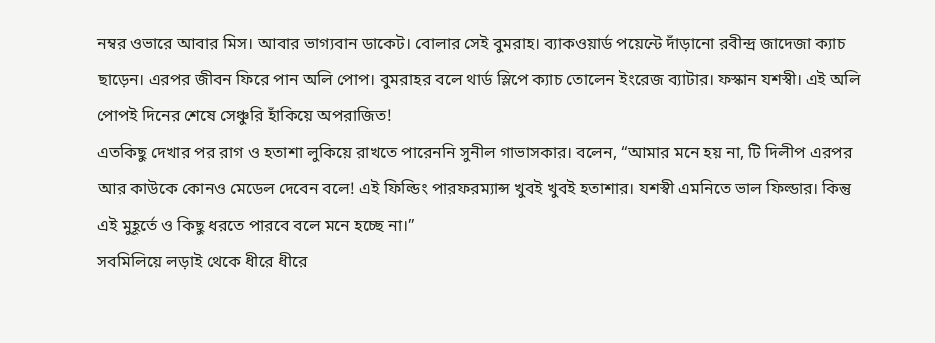নম্বর ওভারে আবার মিস। আবার ভাগ্যবান ডাকেট। বোলার সেই বুমরাহ। ব্যাকওয়ার্ড পয়েন্টে দাঁড়ানো রবীন্দ্র জাদেজা ক্যাচ ছাড়েন। এরপর জীবন ফিরে পান অলি পোপ। বুমরাহর বলে থার্ড স্লিপে ক্যাচ তোলেন ইংরেজ ব্যাটার। ফস্কান যশস্বী। এই অলি পোপই দিনের শেষে সেঞ্চুরি হাঁকিয়ে অপরাজিত!
এতকিছু দেখার পর রাগ ও হতাশা লুকিয়ে রাখতে পারেননি সুনীল গাভাসকার। বলেন, “আমার মনে হয় না, টি দিলীপ এরপর আর কাউকে কোনও মেডেল দেবেন বলে! এই ফিল্ডিং পারফরম্যান্স খুবই খুবই হতাশার। যশস্বী এমনিতে ভাল ফিল্ডার। কিন্তু এই মুহূর্তে ও কিছু ধরতে পারবে বলে মনে হচ্ছে না।”
সবমিলিয়ে লড়াই থেকে ধীরে ধীরে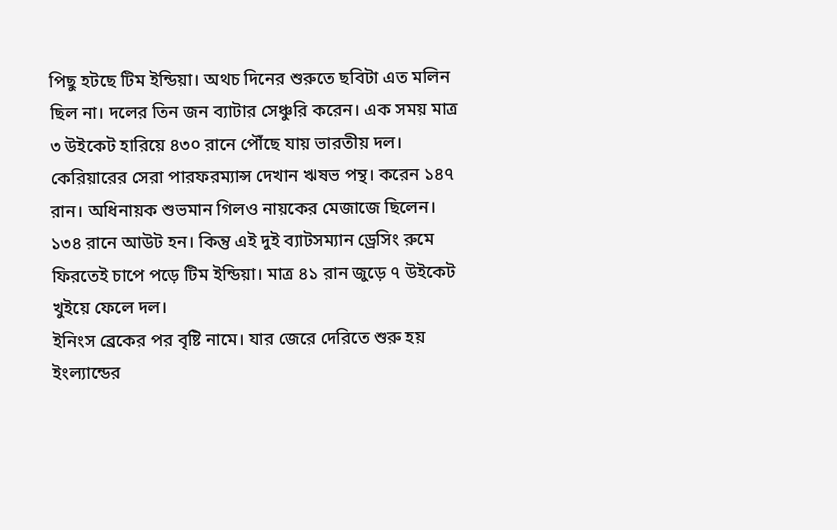পিছু হটছে টিম ইন্ডিয়া। অথচ দিনের শুরুতে ছবিটা এত মলিন ছিল না। দলের তিন জন ব্যাটার সেঞ্চুরি করেন। এক সময় মাত্র ৩ উইকেট হারিয়ে ৪৩০ রানে পৌঁছে যায় ভারতীয় দল। কেরিয়ারের সেরা পারফরম্যান্স দেখান ঋষভ পন্থ। করেন ১৪৭ রান। অধিনায়ক শুভমান গিলও নায়কের মেজাজে ছিলেন। ১৩৪ রানে আউট হন। কিন্তু এই দুই ব্যাটসম্যান ড্রেসিং রুমে ফিরতেই চাপে পড়ে টিম ইন্ডিয়া। মাত্র ৪১ রান জুড়ে ৭ উইকেট খুইয়ে ফেলে দল।
ইনিংস ব্রেকের পর বৃষ্টি নামে। যার জেরে দেরিতে শুরু হয় ইংল্যান্ডের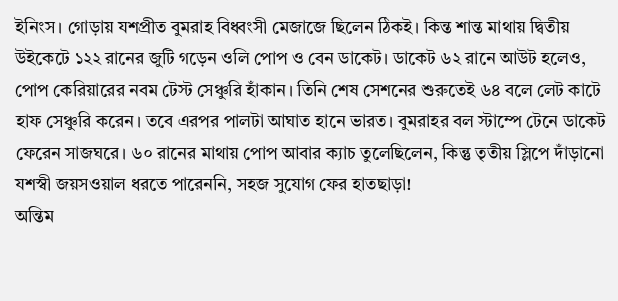ইনিংস। গোড়ায় যশপ্রীত বুমরাহ বিধ্বংসী মেজাজে ছিলেন ঠিকই। কিন্ত শান্ত মাথায় দ্বিতীয় উইকেটে ১২২ রানের জুটি গড়েন ওলি পোপ ও বেন ডাকেট। ডাকেট ৬২ রানে আউট হলেও, পোপ কেরিয়ারের নবম টেস্ট সেঞ্চুরি হাঁকান। তিনি শেষ সেশনের শুরুতেই ৬৪ বলে লেট কাটে হাফ সেঞ্চুরি করেন। তবে এরপর পালটা আঘাত হানে ভারত। বুমরাহর বল স্টাম্পে টেনে ডাকেট ফেরেন সাজঘরে। ৬০ রানের মাথায় পোপ আবার ক্যাচ তুলেছিলেন, কিন্তু তৃতীয় স্লিপে দাঁড়ানো যশস্বী জয়সওয়াল ধরতে পারেননি, সহজ সুযোগ ফের হাতছাড়া!
অন্তিম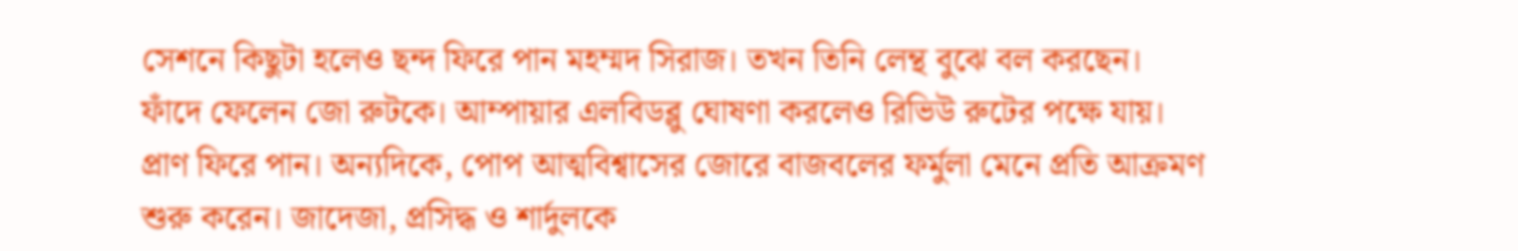সেশনে কিছুটা হলেও ছন্দ ফিরে পান মহম্মদ সিরাজ। তখন তিনি লেন্থ বুঝে বল করছেন। ফাঁদে ফেলেন জো রুটকে। আম্পায়ার এলবিডব্লু ঘোষণা করলেও রিভিউ রুটের পক্ষে যায়। প্রাণ ফিরে পান। অন্যদিকে, পোপ আত্মবিশ্বাসের জোরে বাজবলের ফর্মুলা মেনে প্রতি আক্রমণ শুরু করেন। জাদেজা, প্রসিদ্ধ ও শার্দুলকে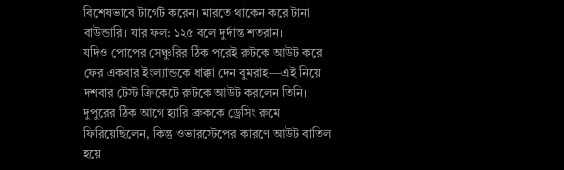বিশেষভাবে টার্গেট করেন। মারতে থাকেন করে টানা বাউন্ডারি। যার ফল: ১২৫ বলে দুর্দান্ত শতরান।
যদিও পোপের সেঞ্চুরির ঠিক পরেই রুটকে আউট করে ফের একবার ইংল্যান্ডকে ধাক্কা দেন বুমরাহ—এই নিয়ে দশবার টেস্ট ক্রিকেটে রুটকে আউট করলেন তিনি। দুপুরের ঠিক আগে হ্যারি ব্রুককে ড্রেসিং রুমে ফিরিয়েছিলেন, কিন্তু ওভারস্টেপের কারণে আউট বাতিল হয়ে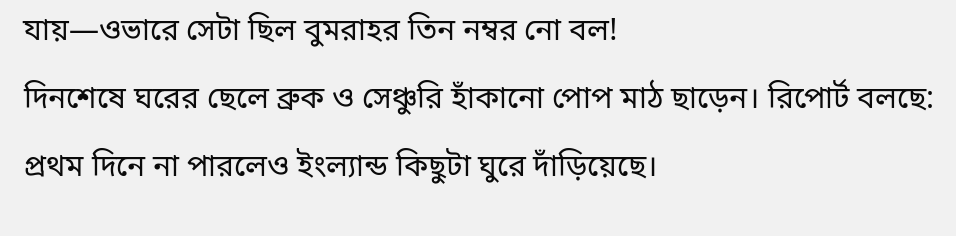যায়—ওভারে সেটা ছিল বুমরাহর তিন নম্বর নো বল!
দিনশেষে ঘরের ছেলে ব্রুক ও সেঞ্চুরি হাঁকানো পোপ মাঠ ছাড়েন। রিপোর্ট বলছে: প্রথম দিনে না পারলেও ইংল্যান্ড কিছুটা ঘুরে দাঁড়িয়েছে।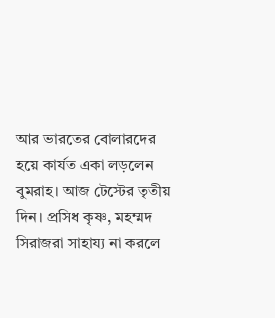আর ভারতের বোলারদের হয়ে কার্যত একা লড়লেন বুমরাহ। আজ টেস্টের তৃতীয় দিন। প্রসিধ কৃষ্ণ, মহম্মদ সিরাজরা সাহায্য না করলে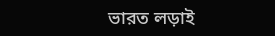ভারত লড়াই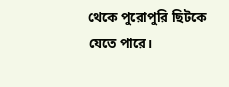থেকে পুরোপুরি ছিটকে যেতে পারে।